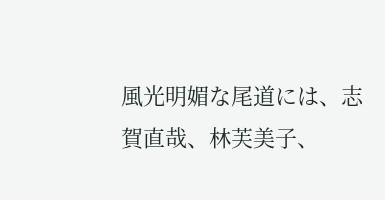風光明媚な尾道には、志賀直哉、林芙美子、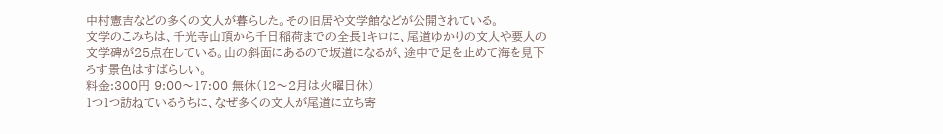中村憲吉などの多くの文人が暮らした。その旧居や文学館などが公開されている。
文学のこみちは、千光寺山頂から千日稲荷までの全長1キロに、尾道ゆかりの文人や要人の文学碑が25点在している。山の斜面にあるので坂道になるが、途中で足を止めて海を見下ろす景色はすばらしい。
料金:300円 9:00〜17:00 無休(12〜2月は火曜日休)
1つ1つ訪ねているうちに、なぜ多くの文人が尾道に立ち寄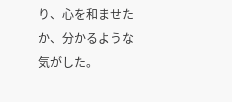り、心を和ませたか、分かるような気がした。